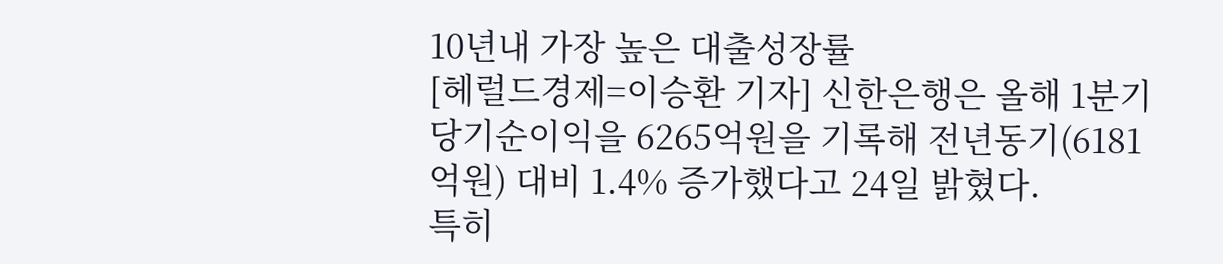10년내 가장 높은 대출성장률
[헤럴드경제=이승환 기자] 신한은행은 올해 1분기 당기순이익을 6265억원을 기록해 전년동기(6181억원) 대비 1.4% 증가했다고 24일 밝혔다.
특히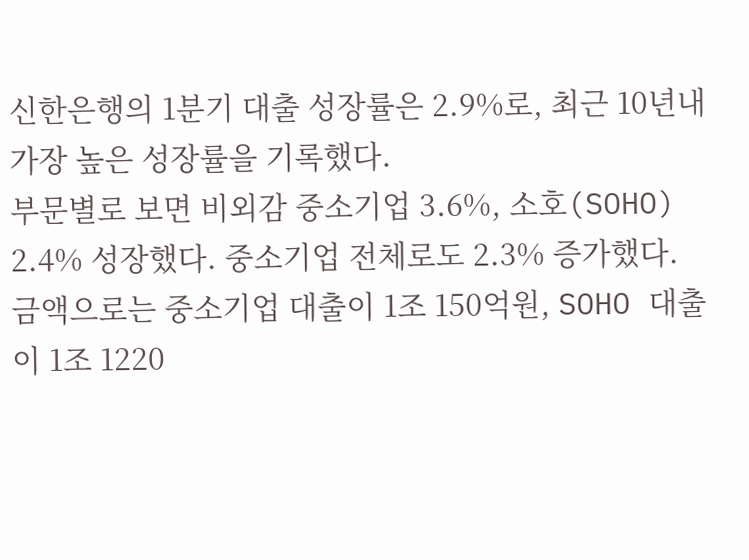신한은행의 1분기 대출 성장률은 2.9%로, 최근 10년내 가장 높은 성장률을 기록했다.
부문별로 보면 비외감 중소기업 3.6%, 소호(SOHO) 2.4% 성장했다. 중소기업 전체로도 2.3% 증가했다.
금액으로는 중소기업 대출이 1조 150억원, SOHO 대출이 1조 1220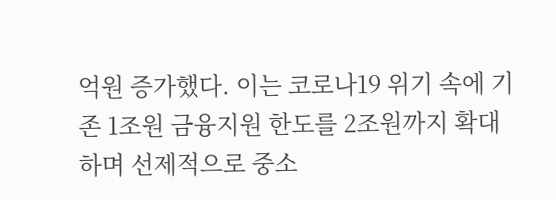억원 증가했다. 이는 코로나19 위기 속에 기존 1조원 금융지원 한도를 2조원까지 확대하며 선제적으로 중소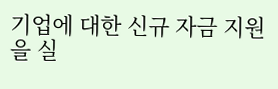기업에 대한 신규 자금 지원을 실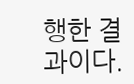행한 결과이다.